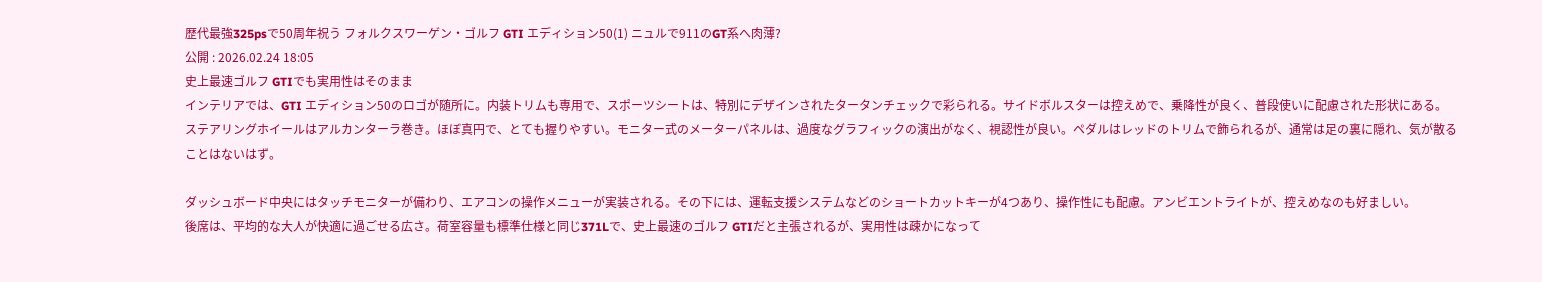歴代最強325psで50周年祝う フォルクスワーゲン・ゴルフ GTI エディション50(1) ニュルで911のGT系へ肉薄?
公開 : 2026.02.24 18:05
史上最速ゴルフ GTIでも実用性はそのまま
インテリアでは、GTI エディション50のロゴが随所に。内装トリムも専用で、スポーツシートは、特別にデザインされたタータンチェックで彩られる。サイドボルスターは控えめで、乗降性が良く、普段使いに配慮された形状にある。
ステアリングホイールはアルカンターラ巻き。ほぼ真円で、とても握りやすい。モニター式のメーターパネルは、過度なグラフィックの演出がなく、視認性が良い。ペダルはレッドのトリムで飾られるが、通常は足の裏に隠れ、気が散ることはないはず。

ダッシュボード中央にはタッチモニターが備わり、エアコンの操作メニューが実装される。その下には、運転支援システムなどのショートカットキーが4つあり、操作性にも配慮。アンビエントライトが、控えめなのも好ましい。
後席は、平均的な大人が快適に過ごせる広さ。荷室容量も標準仕様と同じ371Lで、史上最速のゴルフ GTIだと主張されるが、実用性は疎かになって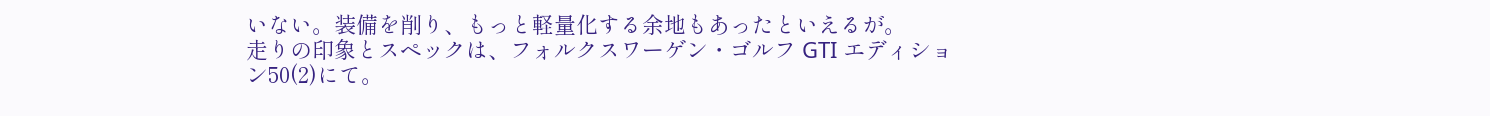いない。装備を削り、もっと軽量化する余地もあったといえるが。
走りの印象とスペックは、フォルクスワーゲン・ゴルフ GTI エディション50(2)にて。